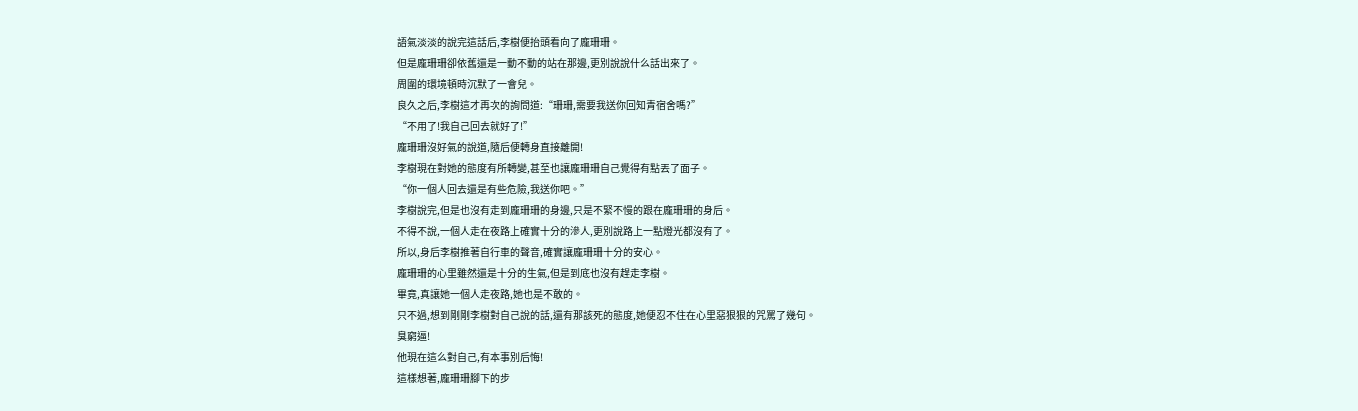語氣淡淡的說完這話后,李樹便抬頭看向了龐珊珊。
但是龐珊珊卻依舊還是一動不動的站在那邊,更別說說什么話出來了。
周圍的環境頓時沉默了一會兒。
良久之后,李樹這才再次的詢問道:“珊珊,需要我送你回知青宿舍嗎?”
“不用了!我自己回去就好了!”
龐珊珊沒好氣的說道,隨后便轉身直接離開!
李樹現在對她的態度有所轉變,甚至也讓龐珊珊自己覺得有點丟了面子。
“你一個人回去還是有些危險,我送你吧。”
李樹說完,但是也沒有走到龐珊珊的身邊,只是不緊不慢的跟在龐珊珊的身后。
不得不說,一個人走在夜路上確實十分的滲人,更別說路上一點燈光都沒有了。
所以,身后李樹推著自行車的聲音,確實讓龐珊珊十分的安心。
龐珊珊的心里雖然還是十分的生氣,但是到底也沒有趕走李樹。
畢竟,真讓她一個人走夜路,她也是不敢的。
只不過,想到剛剛李樹對自己說的話,還有那該死的態度,她便忍不住在心里惡狠狠的咒罵了幾句。
臭窮逼!
他現在這么對自己,有本事別后悔!
這樣想著,龐珊珊腳下的步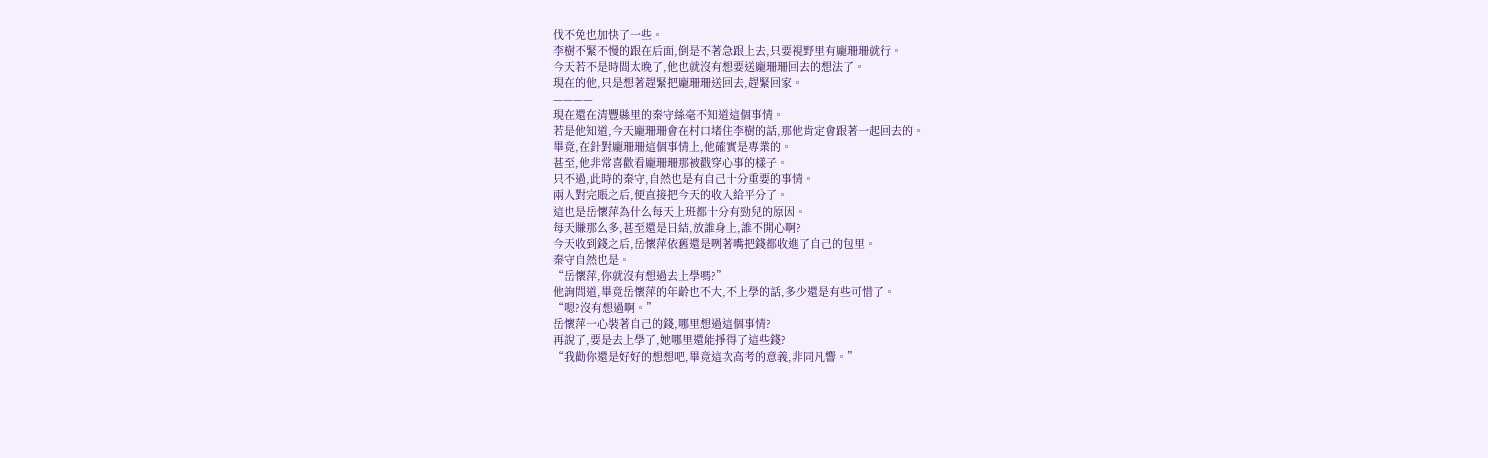伐不免也加快了一些。
李樹不緊不慢的跟在后面,倒是不著急跟上去,只要視野里有龐珊珊就行。
今天若不是時間太晚了,他也就沒有想要送龐珊珊回去的想法了。
現在的他,只是想著趕緊把龐珊珊送回去,趕緊回家。
————
現在還在清豐縣里的秦守絲毫不知道這個事情。
若是他知道,今天龐珊珊會在村口堵住李樹的話,那他肯定會跟著一起回去的。
畢竟,在針對龐珊珊這個事情上,他確實是專業的。
甚至,他非常喜歡看龐珊珊那被戳穿心事的樣子。
只不過,此時的秦守,自然也是有自己十分重要的事情。
兩人對完賬之后,便直接把今天的收入給平分了。
這也是岳懷萍為什么每天上班都十分有勁兒的原因。
每天賺那么多,甚至還是日結,放誰身上,誰不開心啊?
今天收到錢之后,岳懷萍依舊還是咧著嘴把錢都收進了自己的包里。
秦守自然也是。
“岳懷萍,你就沒有想過去上學嗎?”
他詢問道,畢竟岳懷萍的年齡也不大,不上學的話,多少還是有些可惜了。
“嗯?沒有想過啊。”
岳懷萍一心裝著自己的錢,哪里想過這個事情?
再說了,要是去上學了,她哪里還能掙得了這些錢?
“我勸你還是好好的想想吧,畢竟這次高考的意義,非同凡響。”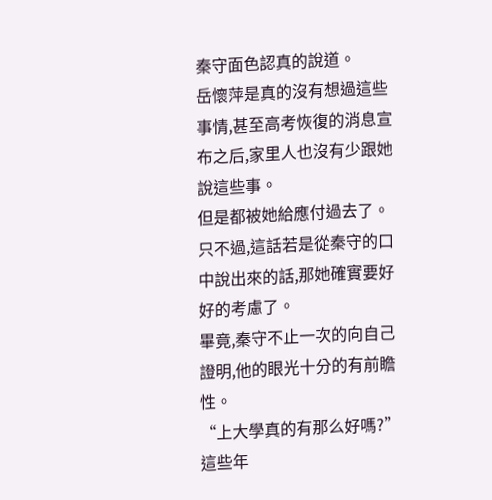秦守面色認真的說道。
岳懷萍是真的沒有想過這些事情,甚至高考恢復的消息宣布之后,家里人也沒有少跟她說這些事。
但是都被她給應付過去了。
只不過,這話若是從秦守的口中說出來的話,那她確實要好好的考慮了。
畢竟,秦守不止一次的向自己證明,他的眼光十分的有前瞻性。
“上大學真的有那么好嗎?”
這些年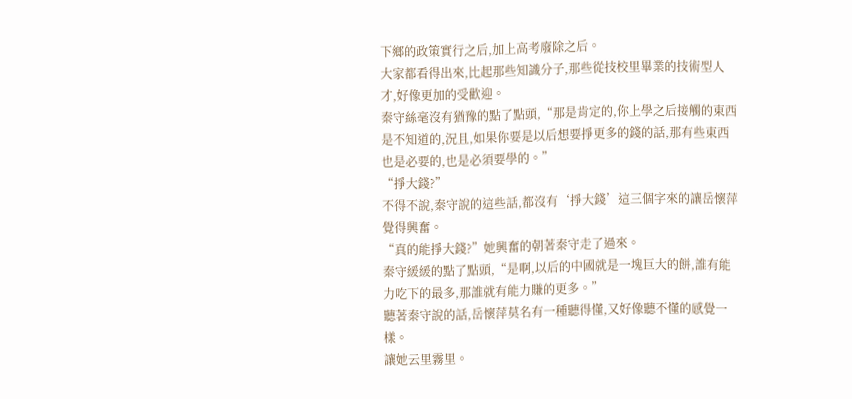下鄉的政策實行之后,加上高考廢除之后。
大家都看得出來,比起那些知識分子,那些從技校里畢業的技術型人才,好像更加的受歡迎。
秦守絲毫沒有猶豫的點了點頭,“那是肯定的,你上學之后接觸的東西是不知道的,況且,如果你要是以后想要掙更多的錢的話,那有些東西也是必要的,也是必須要學的。”
“掙大錢?”
不得不說,秦守說的這些話,都沒有‘掙大錢’這三個字來的讓岳懷萍覺得興奮。
“真的能掙大錢?”她興奮的朝著秦守走了過來。
秦守緩緩的點了點頭,“是啊,以后的中國就是一塊巨大的餅,誰有能力吃下的最多,那誰就有能力賺的更多。”
聽著秦守說的話,岳懷萍莫名有一種聽得懂,又好像聽不懂的感覺一樣。
讓她云里霧里。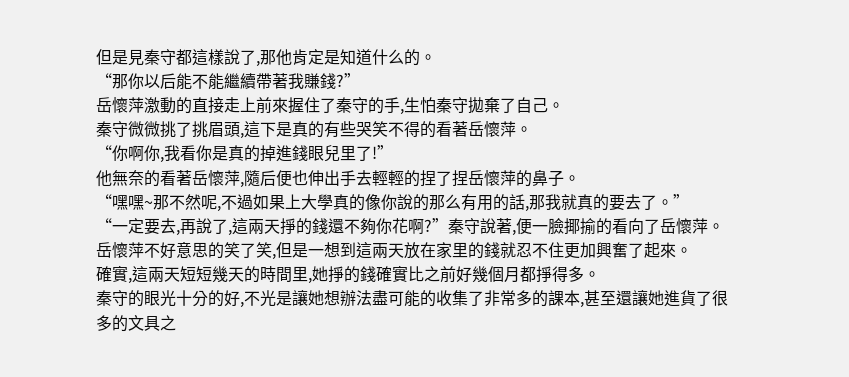但是見秦守都這樣說了,那他肯定是知道什么的。
“那你以后能不能繼續帶著我賺錢?”
岳懷萍激動的直接走上前來握住了秦守的手,生怕秦守拋棄了自己。
秦守微微挑了挑眉頭,這下是真的有些哭笑不得的看著岳懷萍。
“你啊你,我看你是真的掉進錢眼兒里了!”
他無奈的看著岳懷萍,隨后便也伸出手去輕輕的捏了捏岳懷萍的鼻子。
“嘿嘿~那不然呢,不過如果上大學真的像你說的那么有用的話,那我就真的要去了。”
“一定要去,再說了,這兩天掙的錢還不夠你花啊?”秦守說著,便一臉揶揄的看向了岳懷萍。
岳懷萍不好意思的笑了笑,但是一想到這兩天放在家里的錢就忍不住更加興奮了起來。
確實,這兩天短短幾天的時間里,她掙的錢確實比之前好幾個月都掙得多。
秦守的眼光十分的好,不光是讓她想辦法盡可能的收集了非常多的課本,甚至還讓她進貨了很多的文具之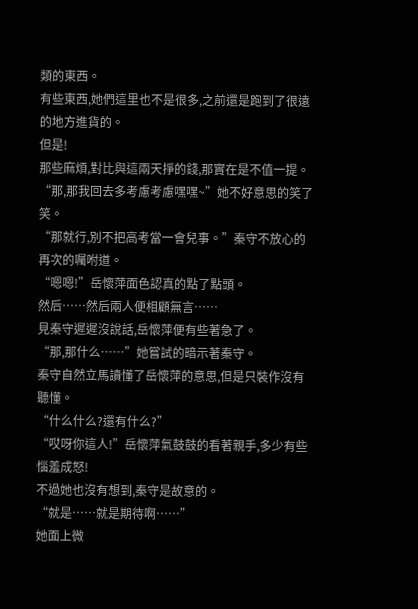類的東西。
有些東西,她們這里也不是很多,之前還是跑到了很遠的地方進貨的。
但是!
那些麻煩,對比與這兩天掙的錢,那實在是不值一提。
“那,那我回去多考慮考慮嘿嘿~”她不好意思的笑了笑。
“那就行,別不把高考當一會兒事。”秦守不放心的再次的囑咐道。
“嗯嗯!”岳懷萍面色認真的點了點頭。
然后……然后兩人便相顧無言……
見秦守遲遲沒說話,岳懷萍便有些著急了。
“那,那什么……”她嘗試的暗示著秦守。
秦守自然立馬讀懂了岳懷萍的意思,但是只裝作沒有聽懂。
“什么什么?還有什么?”
“哎呀你這人!”岳懷萍氣鼓鼓的看著親手,多少有些惱羞成怒!
不過她也沒有想到,秦守是故意的。
“就是……就是期待啊……”
她面上微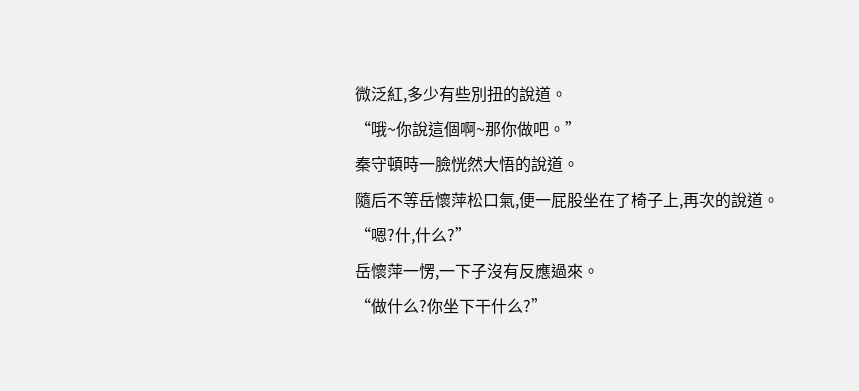微泛紅,多少有些別扭的說道。
“哦~你說這個啊~那你做吧。”
秦守頓時一臉恍然大悟的說道。
隨后不等岳懷萍松口氣,便一屁股坐在了椅子上,再次的說道。
“嗯?什,什么?”
岳懷萍一愣,一下子沒有反應過來。
“做什么?你坐下干什么?”